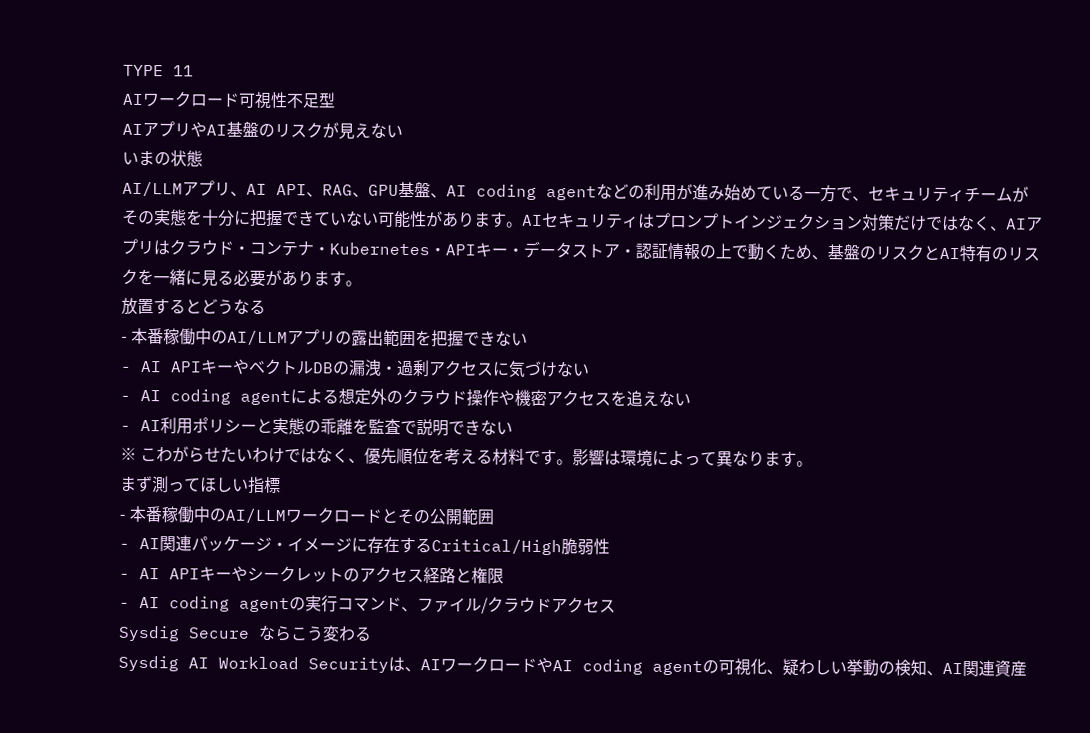TYPE 11
AIワークロード可視性不足型
AIアプリやAI基盤のリスクが見えない
いまの状態
AI/LLMアプリ、AI API、RAG、GPU基盤、AI coding agentなどの利用が進み始めている一方で、セキュリティチームがその実態を十分に把握できていない可能性があります。AIセキュリティはプロンプトインジェクション対策だけではなく、AIアプリはクラウド・コンテナ・Kubernetes・APIキー・データストア・認証情報の上で動くため、基盤のリスクとAI特有のリスクを一緒に見る必要があります。
放置するとどうなる
- 本番稼働中のAI/LLMアプリの露出範囲を把握できない
- AI APIキーやベクトルDBの漏洩・過剰アクセスに気づけない
- AI coding agentによる想定外のクラウド操作や機密アクセスを追えない
- AI利用ポリシーと実態の乖離を監査で説明できない
※ こわがらせたいわけではなく、優先順位を考える材料です。影響は環境によって異なります。
まず測ってほしい指標
- 本番稼働中のAI/LLMワークロードとその公開範囲
- AI関連パッケージ・イメージに存在するCritical/High脆弱性
- AI APIキーやシークレットのアクセス経路と権限
- AI coding agentの実行コマンド、ファイル/クラウドアクセス
Sysdig Secure ならこう変わる
Sysdig AI Workload Securityは、AIワークロードやAI coding agentの可視化、疑わしい挙動の検知、AI関連資産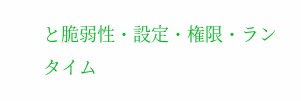と脆弱性・設定・権限・ランタイム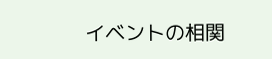イベントの相関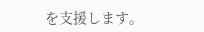を支援します。